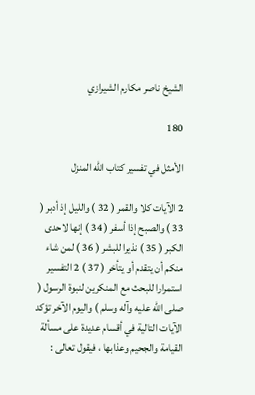الشيخ ناصر مكارم الشيرازي

180

الأمثل في تفسير كتاب الله المنزل

2 الآيات كلا والقمر ( 32 ) والليل إذ أدبر ( 33 ) والصبح إذا أسفر ( 34 ) إنها لاحدى الكبر ( 35 ) نذيرا للبشر ( 36 ) لمن شاء منكم أن يتقدم أو يتأخر ( 37 ) 2 التفسير استمرارا للبحث مع المنكرين لنبوة الرسول ( صلى الله عليه وآله وسلم ) واليوم الآخر تؤكد الآيات التالية في أقسام عديدة على مسألة القيامة والجحيم وعذابها ، فيقول تعالى :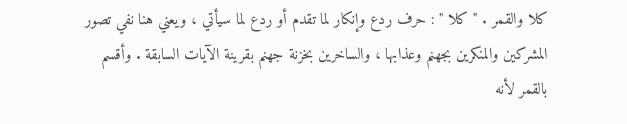كلا والقمر . " كلا " : حرف ردع وإنكار لما تقدم أو ردع لما سيأتي ، ويعني هنا نفي تصور المشركين والمنكرين بجهنم وعذابها ، والساخرين بخزنة جهنم بقرينة الآيات السابقة . وأقسم بالقمر لأنه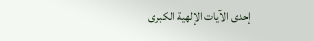إحدى الآيات الإلهية الكبرى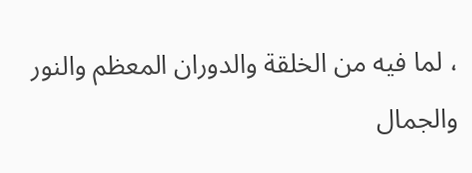، لما فيه من الخلقة والدوران المعظم والنور والجمال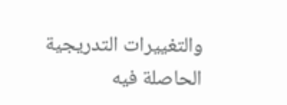والتغييرات التدريجية الحاصلة فيه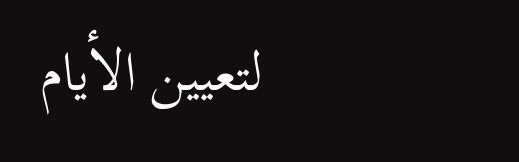لتعيين الأيام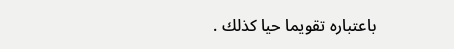باعتباره تقويما حيا كذلك .